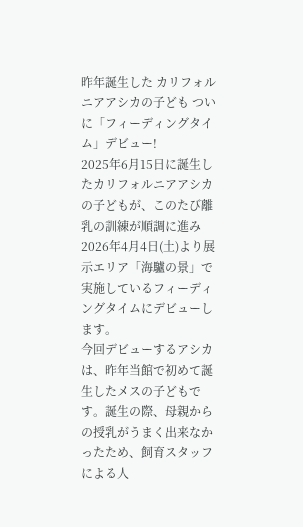昨年誕生した カリフォルニアアシカの子ども ついに「フィーディングタイム」デビュー!
2025年6月15日に誕生したカリフォルニアアシカの子どもが、このたび離乳の訓練が順調に進み2026年4月4日(土)より展示エリア「海驢の景」で実施しているフィーディングタイムにデビューします。
今回デビューするアシカは、昨年当館で初めて誕生したメスの子どもです。誕生の際、母親からの授乳がうまく出来なかったため、飼育スタッフによる人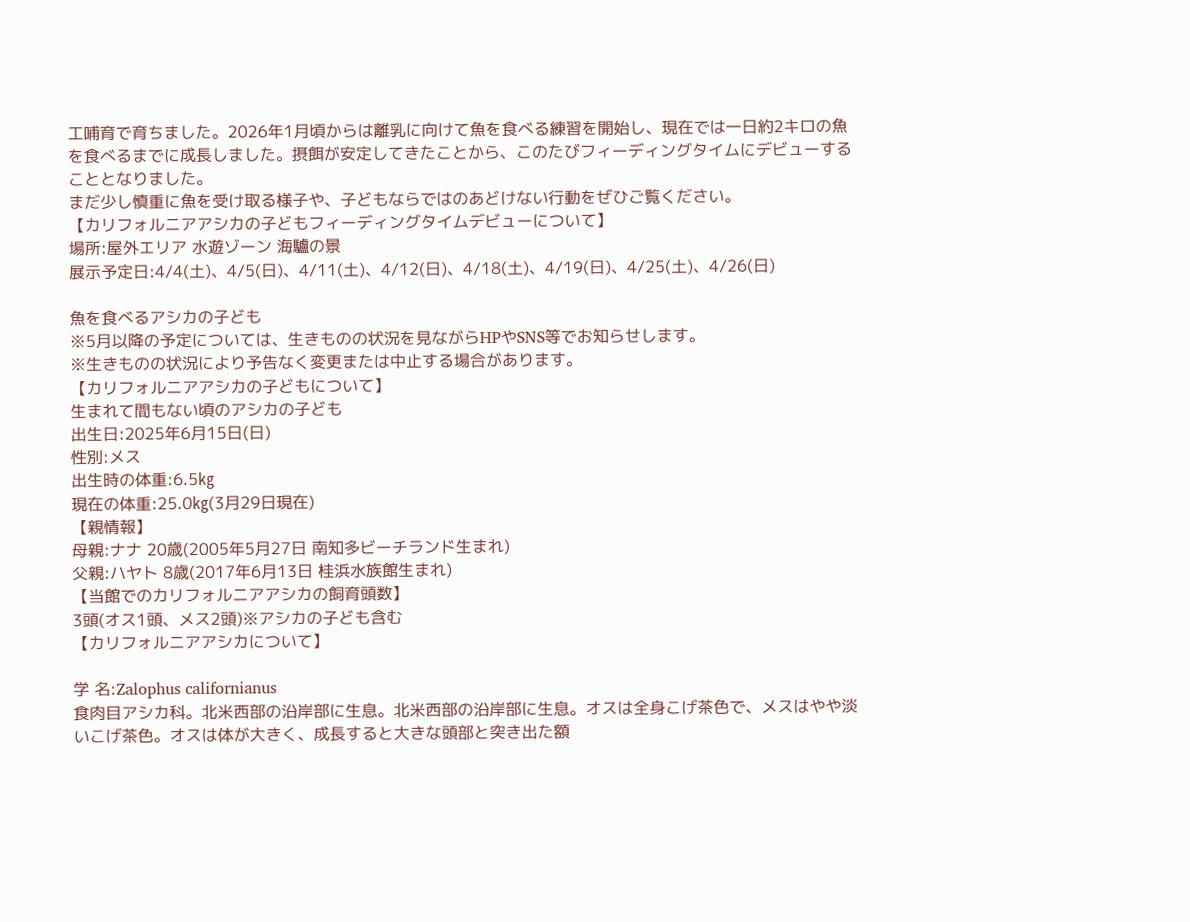工哺育で育ちました。2026年1月頃からは離乳に向けて魚を食べる練習を開始し、現在では一日約2キロの魚を食べるまでに成長しました。摂餌が安定してきたことから、このたびフィーディングタイムにデビューすることとなりました。
まだ少し慎重に魚を受け取る様子や、子どもならではのあどけない行動をぜひご覧ください。
【カリフォルニアアシカの子どもフィーディングタイムデビューについて】
場所:屋外エリア 水遊ゾーン 海驢の景
展示予定日:4/4(土)、4/5(日)、4/11(土)、4/12(日)、4/18(土)、4/19(日)、4/25(土)、4/26(日)

魚を食べるアシカの子ども
※5月以降の予定については、生きものの状況を見ながらHPやSNS等でお知らせします。
※生きものの状況により予告なく変更または中止する場合があります。
【カリフォルニアアシカの子どもについて】
生まれて間もない頃のアシカの子ども
出生日:2025年6月15日(日)
性別:メス
出生時の体重:6.5㎏
現在の体重:25.0㎏(3月29日現在)
【親情報】
母親:ナナ 20歳(2005年5月27日 南知多ビーチランド生まれ)
父親:ハヤト 8歳(2017年6月13日 桂浜水族館生まれ)
【当館でのカリフォルニアアシカの飼育頭数】
3頭(オス1頭、メス2頭)※アシカの子ども含む
【カリフォルニアアシカについて】

学 名:Zalophus californianus
食肉目アシカ科。北米西部の沿岸部に生息。北米西部の沿岸部に生息。オスは全身こげ茶色で、メスはやや淡いこげ茶色。オスは体が大きく、成長すると大きな頭部と突き出た額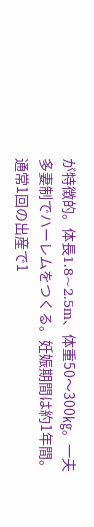が特徴的。体長1.8~2.5m、体重50〜300㎏。一夫多妻制でハーレムをつくる。妊娠期間は約1年間。通常1回の出産で1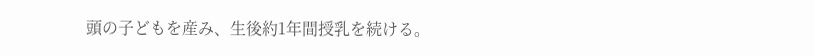頭の子どもを産み、生後約1年間授乳を続ける。